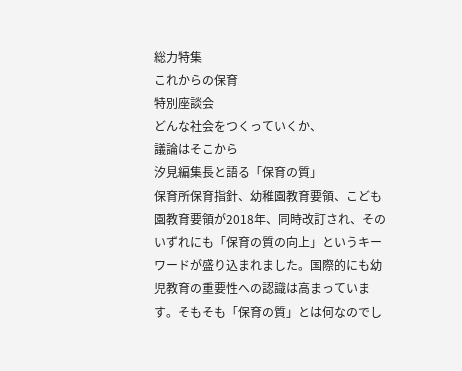総力特集
これからの保育
特別座談会
どんな社会をつくっていくか、
議論はそこから
汐見編集長と語る「保育の質」
保育所保育指針、幼稚園教育要領、こども園教育要領が2018年、同時改訂され、そのいずれにも「保育の質の向上」というキーワードが盛り込まれました。国際的にも幼児教育の重要性への認識は高まっています。そもそも「保育の質」とは何なのでし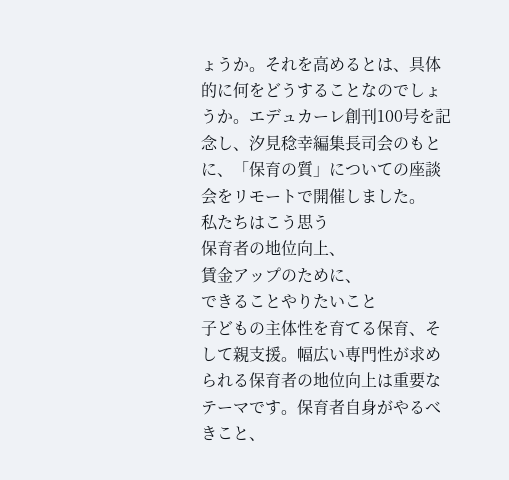ょうか。それを高めるとは、具体的に何をどうすることなのでしょうか。エデュカーレ創刊100号を記念し、汐見稔幸編集長司会のもとに、「保育の質」についての座談会をリモートで開催しました。
私たちはこう思う
保育者の地位向上、
賃金アップのために、
できることやりたいこと
子どもの主体性を育てる保育、そして親支援。幅広い専門性が求められる保育者の地位向上は重要なテーマです。保育者自身がやるべきこと、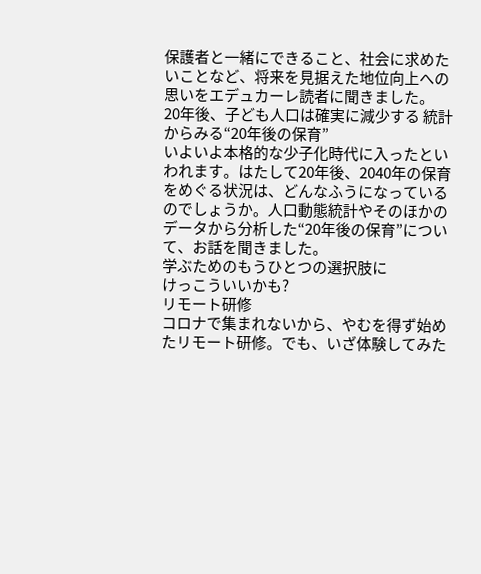保護者と一緒にできること、社会に求めたいことなど、将来を見据えた地位向上への思いをエデュカーレ読者に聞きました。
20年後、子ども人口は確実に減少する 統計からみる“20年後の保育”
いよいよ本格的な少子化時代に入ったといわれます。はたして20年後、2040年の保育をめぐる状況は、どんなふうになっているのでしょうか。人口動態統計やそのほかのデータから分析した“20年後の保育”について、お話を聞きました。
学ぶためのもうひとつの選択肢に
けっこういいかも?
リモート研修
コロナで集まれないから、やむを得ず始めたリモート研修。でも、いざ体験してみた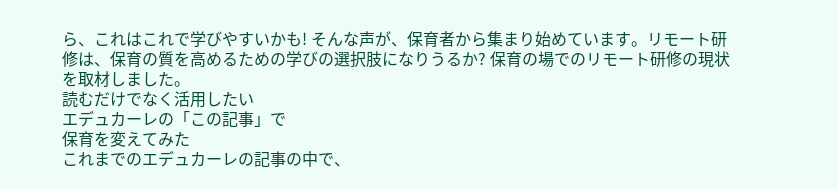ら、これはこれで学びやすいかも! そんな声が、保育者から集まり始めています。リモート研修は、保育の質を高めるための学びの選択肢になりうるか? 保育の場でのリモート研修の現状を取材しました。
読むだけでなく活用したい
エデュカーレの「この記事」で
保育を変えてみた
これまでのエデュカーレの記事の中で、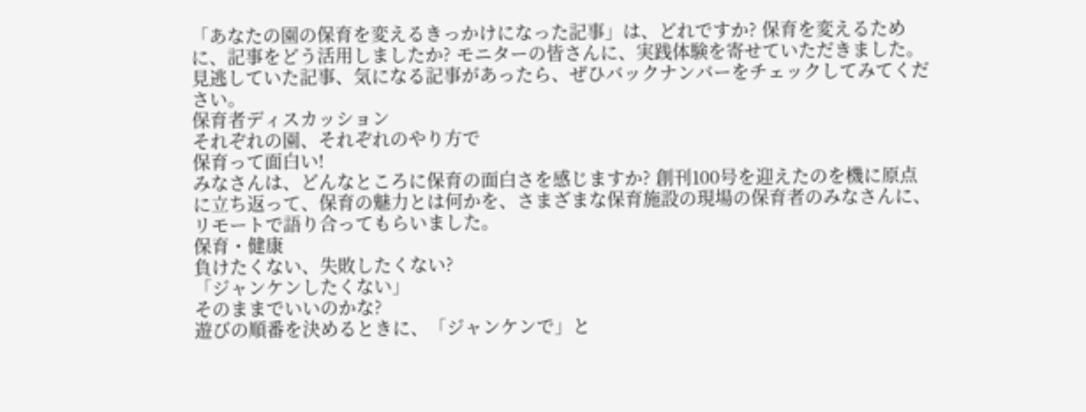「あなたの園の保育を変えるきっかけになった記事」は、どれですか? 保育を変えるために、記事をどう活用しましたか? モニターの皆さんに、実践体験を寄せていただきました。見逃していた記事、気になる記事があったら、ぜひバックナンバーをチェックしてみてください。
保育者ディスカッション
それぞれの園、それぞれのやり方で
保育って面白い!
みなさんは、どんなところに保育の面白さを感じますか? 創刊100号を迎えたのを機に原点に立ち返って、保育の魅力とは何かを、さまざまな保育施設の現場の保育者のみなさんに、リモートで語り合ってもらいました。
保育・健康
負けたくない、失敗したくない?
「ジャンケンしたくない」
そのままでいいのかな?
遊びの順番を決めるときに、「ジャンケンで」と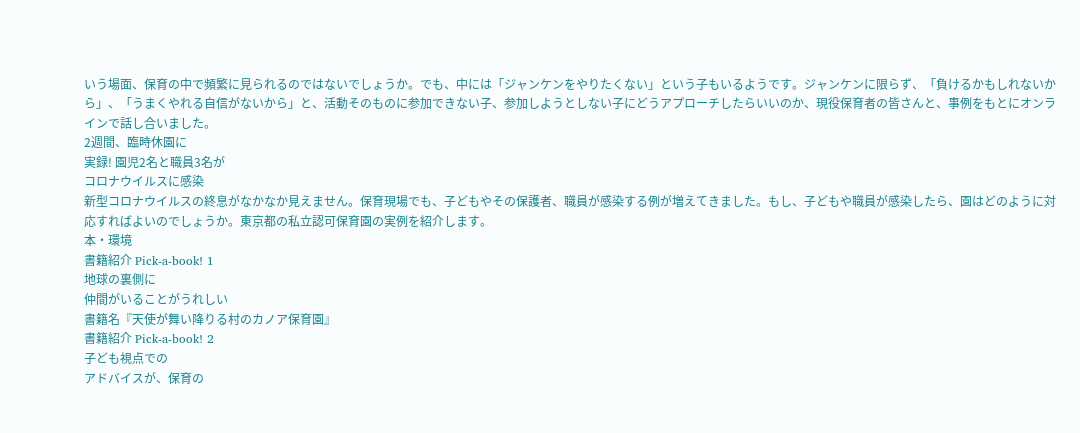いう場面、保育の中で頻繁に見られるのではないでしょうか。でも、中には「ジャンケンをやりたくない」という子もいるようです。ジャンケンに限らず、「負けるかもしれないから」、「うまくやれる自信がないから」と、活動そのものに参加できない子、参加しようとしない子にどうアプローチしたらいいのか、現役保育者の皆さんと、事例をもとにオンラインで話し合いました。
2週間、臨時休園に
実録! 園児2名と職員3名が
コロナウイルスに感染
新型コロナウイルスの終息がなかなか見えません。保育現場でも、子どもやその保護者、職員が感染する例が増えてきました。もし、子どもや職員が感染したら、園はどのように対応すればよいのでしょうか。東京都の私立認可保育園の実例を紹介します。
本・環境
書籍紹介 Pick-a-book! 1
地球の裏側に
仲間がいることがうれしい
書籍名『天使が舞い降りる村のカノア保育園』
書籍紹介 Pick-a-book! 2
子ども視点での
アドバイスが、保育の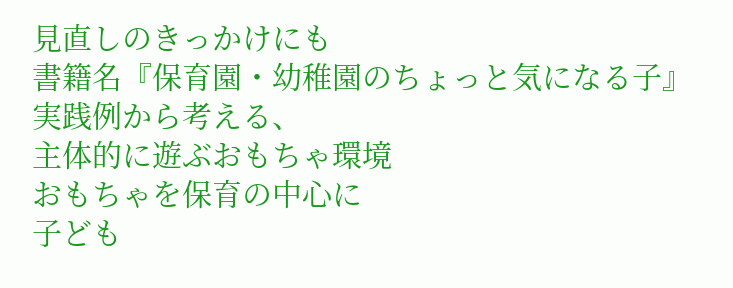見直しのきっかけにも
書籍名『保育園・幼稚園のちょっと気になる子』
実践例から考える、
主体的に遊ぶおもちゃ環境
おもちゃを保育の中心に
子ども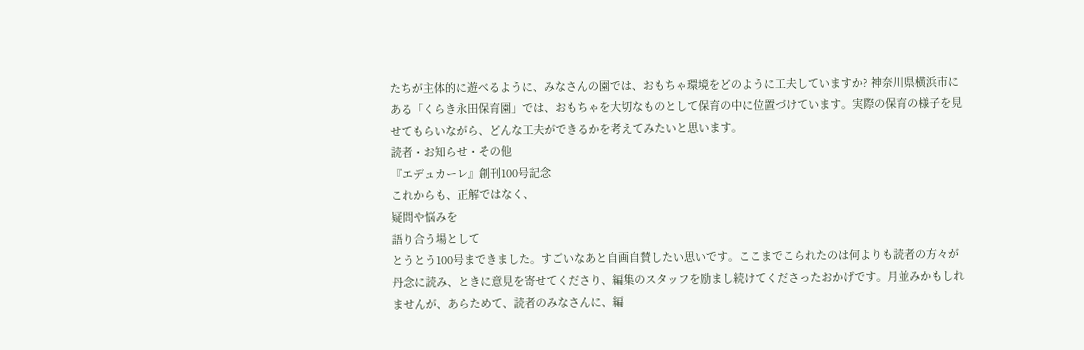たちが主体的に遊べるように、みなさんの園では、おもちゃ環境をどのように工夫していますか? 神奈川県横浜市にある「くらき永田保育園」では、おもちゃを大切なものとして保育の中に位置づけています。実際の保育の様子を見せてもらいながら、どんな工夫ができるかを考えてみたいと思います。
読者・お知らせ・その他
『エデュカーレ』創刊100号記念
これからも、正解ではなく、
疑問や悩みを
語り合う場として
とうとう100号まできました。すごいなあと自画自賛したい思いです。ここまでこられたのは何よりも読者の方々が丹念に読み、ときに意見を寄せてくださり、編集のスタッフを励まし続けてくださったおかげです。月並みかもしれませんが、あらためて、読者のみなさんに、編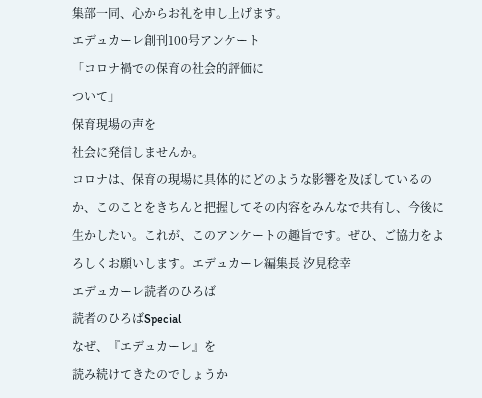集部一同、心からお礼を申し上げます。
エデュカーレ創刊100号アンケート
「コロナ禍での保育の社会的評価に
ついて」
保育現場の声を
社会に発信しませんか。
コロナは、保育の現場に具体的にどのような影響を及ぼしているのか、このことをきちんと把握してその内容をみんなで共有し、今後に生かしたい。これが、このアンケートの趣旨です。ぜひ、ご協力をよろしくお願いします。エデュカーレ編集長 汐見稔幸
エデュカーレ読者のひろば
読者のひろばSpecial
なぜ、『エデュカーレ』を
読み続けてきたのでしょうか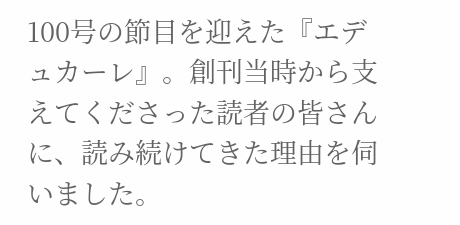100号の節目を迎えた『エデュカーレ』。創刊当時から支えてくださった読者の皆さんに、読み続けてきた理由を伺いました。